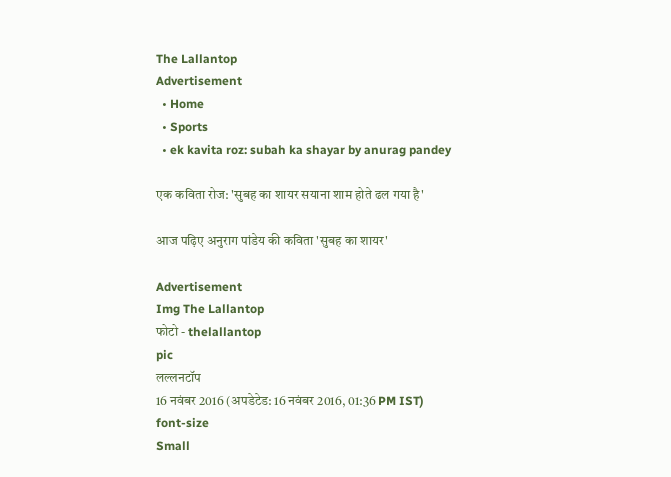The Lallantop
Advertisement
  • Home
  • Sports
  • ek kavita roz: subah ka shayar by anurag pandey

एक कविता रोज: 'सुबह का शायर सयाना शाम होते ढल गया है'

आज पढ़िए अनुराग पांडेय की कविता 'सुबह का शायर'

Advertisement
Img The Lallantop
फोटो - thelallantop
pic
लल्लनटॉप
16 नवंबर 2016 (अपडेटेड: 16 नवंबर 2016, 01:36 PM IST)
font-size
Small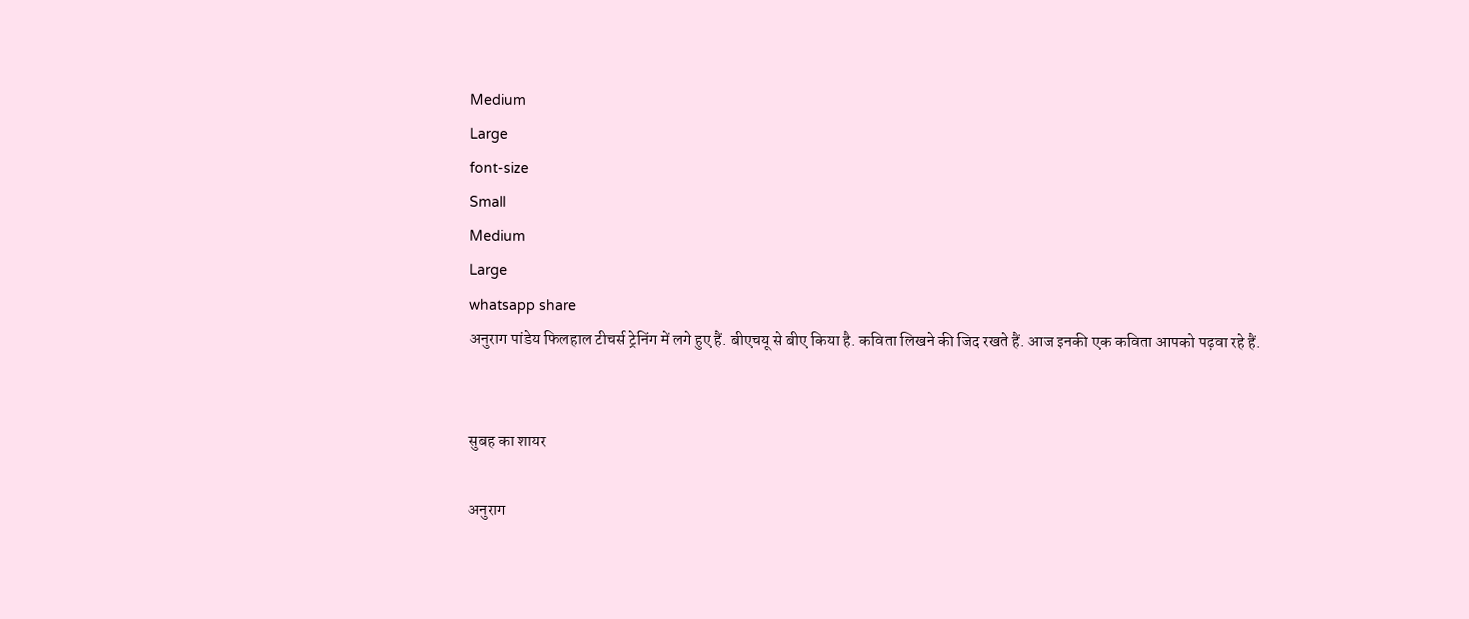Medium
Large
font-size
Small
Medium
Large
whatsapp share
अनुराग पांडेय फिलहाल टीचर्स ट्रेनिंग में लगे हुए हैं. बीएचयू से बीए किया है. कविता लिखने की जिद रखते हैं. आज इनकी एक कविता आपको पढ़वा रहे हैं.


सुबह का शायर

अनुराग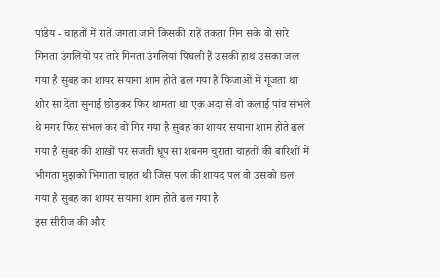पांडेय - चाहतों में रातें जगता जाने किसकी राहें तकता गिन सके वो सारे गिनता उंगलियों पर तारे गिनता उंगलियां पिघली हैं उसकी हाथ उसका जल गया है सुबह का शायर सयाना शाम होते ढल गया है फिजाओं में गूंजता था शोर सा देता सुनाई छोड़कर फिर थामता था एक अदा से वो कलाई पांव संभले थे मगर फिर संभल कर वो गिर गया है सुबह का शायर सयाना शाम होते ढल गया है सुबह की शाखों पर सजती धूप सा शबनम चुराता चाहतों की बारिशों में भीगता मुझको भिगाता चाहत थी जिस पल की शायद पल वो उसको छल गया है सुबह का शायर सयाना शाम होते ढल गया है
इस सीरीज की और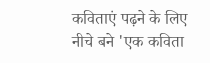कविताएं पढ़ने के लिए नीचे बने 'एक कविता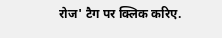रोज' टैग पर क्लिक करिए.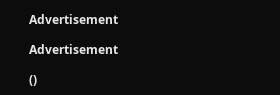Advertisement

Advertisement

()